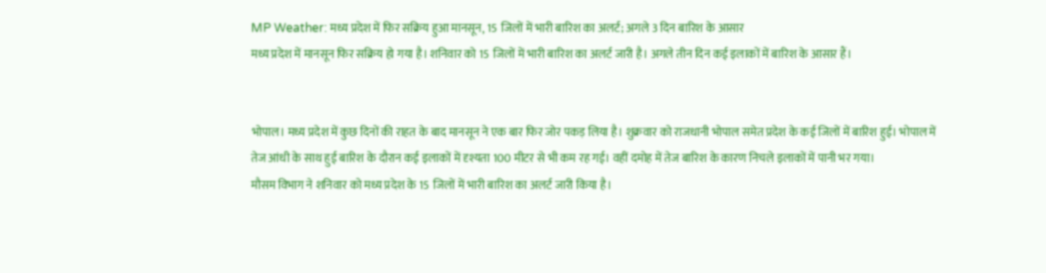MP Weather: मध्य प्रदेश में फिर सक्रिय हुआ मानसून, 15 जिलों में भारी बारिश का अलर्ट; अगले 3 दिन बारिश के आसार
मध्य प्रदेश में मानसून फिर सक्रिय हो गया है। शनिवार को 15 जिलों में भारी बारिश का अलर्ट जारी है। अगले तीन दिन कई इलाकों में बारिश के आसार हैं।


भोपाल। मध्य प्रदेश में कुछ दिनों की राहत के बाद मानसून ने एक बार फिर जोर पकड़ लिया है। शुक्रवार को राजधानी भोपाल समेत प्रदेश के कई जिलों में बारिश हुई। भोपाल में तेज आंधी के साथ हुई बारिश के दौरान कई इलाकों में दृश्यता 100 मीटर से भी कम रह गई। वहीं दमोह में तेज बारिश के कारण निचले इलाकों में पानी भर गया।
मौसम विभाग ने शनिवार को मध्य प्रदेश के 15 जिलों में भारी बारिश का अलर्ट जारी किया है।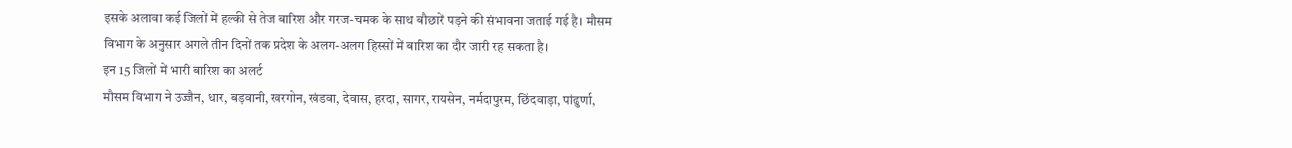इसके अलावा कई जिलों में हल्की से तेज बारिश और गरज-चमक के साथ बौछारें पड़ने की संभावना जताई गई है। मौसम विभाग के अनुसार अगले तीन दिनों तक प्रदेश के अलग-अलग हिस्सों में बारिश का दौर जारी रह सकता है।
इन 15 जिलों में भारी बारिश का अलर्ट
मौसम विभाग ने उज्जैन, धार, बड़वानी, खरगोन, खंडवा, देवास, हरदा, सागर, रायसेन, नर्मदापुरम, छिंदवाड़ा, पांढुर्णा,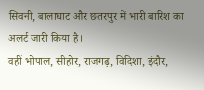सिवनी, बालाघाट और छतरपुर में भारी बारिश का अलर्ट जारी किया है।
वहीं भोपाल, सीहोर, राजगढ़, विदिशा, इंदौर,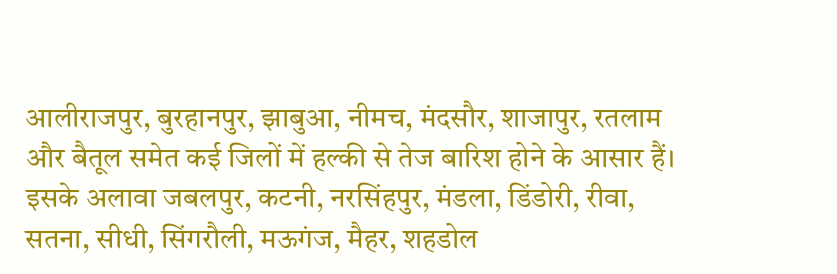आलीराजपुर, बुरहानपुर, झाबुआ, नीमच, मंदसौर, शाजापुर, रतलाम और बैतूल समेत कई जिलों में हल्की से तेज बारिश होने के आसार हैं।
इसके अलावा जबलपुर, कटनी, नरसिंहपुर, मंडला, डिंडोरी, रीवा, सतना, सीधी, सिंगरौली, मऊगंज, मैहर, शहडोल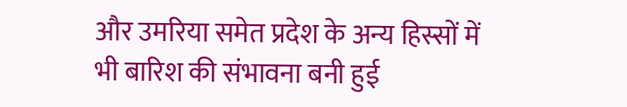और उमरिया समेत प्रदेश के अन्य हिस्सों में भी बारिश की संभावना बनी हुई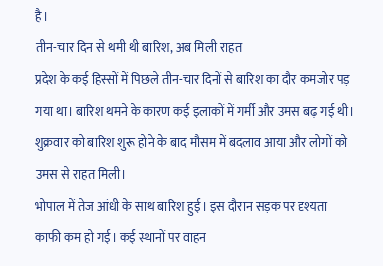है।
तीन-चार दिन से थमी थी बारिश, अब मिली राहत
प्रदेश के कई हिस्सों में पिछले तीन-चार दिनों से बारिश का दौर कमजोर पड़ गया था। बारिश थमने के कारण कई इलाकों में गर्मी और उमस बढ़ गई थी। शुक्रवार को बारिश शुरू होने के बाद मौसम में बदलाव आया और लोगों को उमस से राहत मिली।
भोपाल में तेज आंधी के साथ बारिश हुई। इस दौरान सड़क पर दृश्यता काफी कम हो गई। कई स्थानों पर वाहन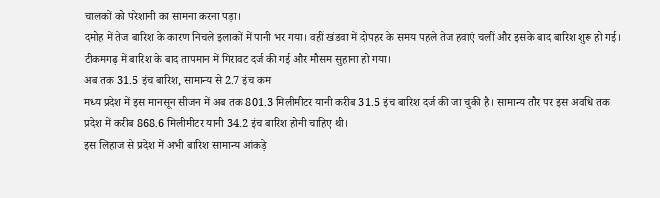चालकों को परेशानी का सामना करना पड़ा।
दमोह में तेज बारिश के कारण निचले इलाकों में पानी भर गया। वहीं खंडवा में दोपहर के समय पहले तेज हवाएं चलीं और इसके बाद बारिश शुरू हो गई। टीकमगढ़ में बारिश के बाद तापमान में गिरावट दर्ज की गई और मौसम सुहाना हो गया।
अब तक 31.5 इंच बारिश, सामान्य से 2.7 इंच कम
मध्य प्रदेश में इस मानसून सीजन में अब तक 801.3 मिलीमीटर यानी करीब 31.5 इंच बारिश दर्ज की जा चुकी है। सामान्य तौर पर इस अवधि तक प्रदेश में करीब 868.6 मिलीमीटर यानी 34.2 इंच बारिश होनी चाहिए थी।
इस लिहाज से प्रदेश में अभी बारिश सामान्य आंकड़े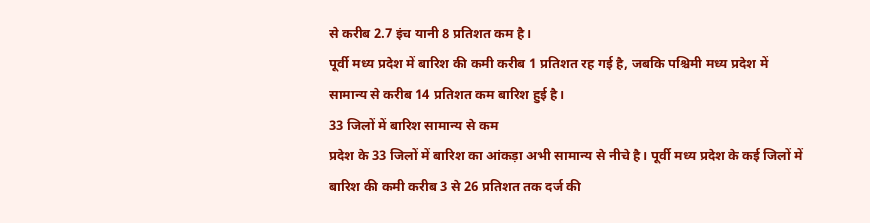से करीब 2.7 इंच यानी 8 प्रतिशत कम है।
पूर्वी मध्य प्रदेश में बारिश की कमी करीब 1 प्रतिशत रह गई है, जबकि पश्चिमी मध्य प्रदेश में सामान्य से करीब 14 प्रतिशत कम बारिश हुई है।
33 जिलों में बारिश सामान्य से कम
प्रदेश के 33 जिलों में बारिश का आंकड़ा अभी सामान्य से नीचे है। पूर्वी मध्य प्रदेश के कई जिलों में बारिश की कमी करीब 3 से 26 प्रतिशत तक दर्ज की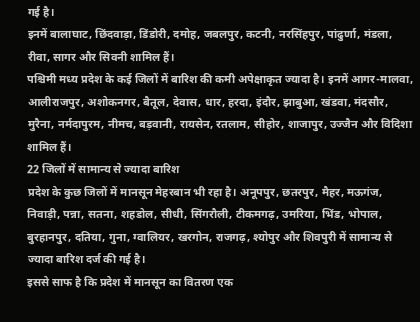गई है।
इनमें बालाघाट, छिंदवाड़ा, डिंडोरी, दमोह, जबलपुर, कटनी, नरसिंहपुर, पांढुर्णा, मंडला, रीवा, सागर और सिवनी शामिल हैं।
पश्चिमी मध्य प्रदेश के कई जिलों में बारिश की कमी अपेक्षाकृत ज्यादा है। इनमें आगर-मालवा, आलीराजपुर, अशोकनगर, बैतूल, देवास, धार, हरदा, इंदौर, झाबुआ, खंडवा, मंदसौर, मुरैना, नर्मदापुरम, नीमच, बड़वानी, रायसेन, रतलाम, सीहोर, शाजापुर, उज्जैन और विदिशा शामिल हैं।
22 जिलों में सामान्य से ज्यादा बारिश
प्रदेश के कुछ जिलों में मानसून मेहरबान भी रहा है। अनूपपुर, छतरपुर, मैहर, मऊगंज, निवाड़ी, पन्ना, सतना, शहडोल, सीधी, सिंगरौली, टीकमगढ़, उमरिया, भिंड, भोपाल, बुरहानपुर, दतिया, गुना, ग्वालियर, खरगोन, राजगढ़, श्योपुर और शिवपुरी में सामान्य से ज्यादा बारिश दर्ज की गई है।
इससे साफ है कि प्रदेश में मानसून का वितरण एक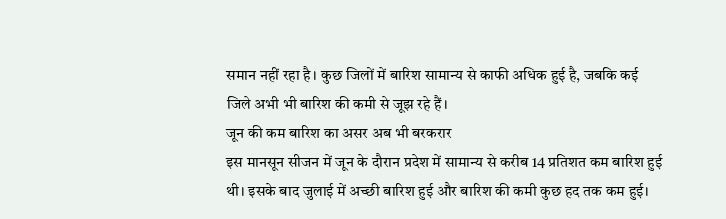समान नहीं रहा है। कुछ जिलों में बारिश सामान्य से काफी अधिक हुई है, जबकि कई जिले अभी भी बारिश की कमी से जूझ रहे हैं।
जून की कम बारिश का असर अब भी बरकरार
इस मानसून सीजन में जून के दौरान प्रदेश में सामान्य से करीब 14 प्रतिशत कम बारिश हुई थी। इसके बाद जुलाई में अच्छी बारिश हुई और बारिश की कमी कुछ हद तक कम हुई।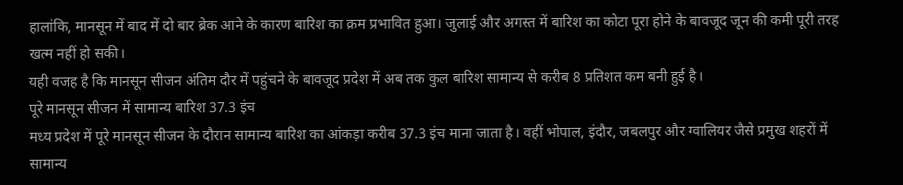हालांकि, मानसून में बाद में दो बार ब्रेक आने के कारण बारिश का क्रम प्रभावित हुआ। जुलाई और अगस्त में बारिश का कोटा पूरा होने के बावजूद जून की कमी पूरी तरह खत्म नहीं हो सकी।
यही वजह है कि मानसून सीजन अंतिम दौर में पहुंचने के बावजूद प्रदेश में अब तक कुल बारिश सामान्य से करीब 8 प्रतिशत कम बनी हुई है।
पूरे मानसून सीजन में सामान्य बारिश 37.3 इंच
मध्य प्रदेश में पूरे मानसून सीजन के दौरान सामान्य बारिश का आंकड़ा करीब 37.3 इंच माना जाता है। वहीं भोपाल, इंदौर, जबलपुर और ग्वालियर जैसे प्रमुख शहरों में सामान्य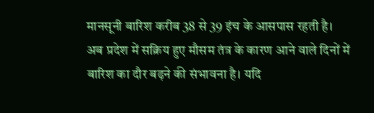मानसूनी बारिश करीब 38 से 39 इंच के आसपास रहती है।
अब प्रदेश में सक्रिय हुए मौसम तंत्र के कारण आने वाले दिनों में बारिश का दौर बढ़ने की संभावना है। यदि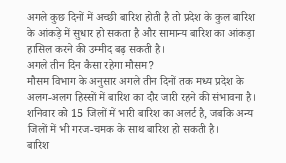अगले कुछ दिनों में अच्छी बारिश होती है तो प्रदेश के कुल बारिश के आंकड़े में सुधार हो सकता है और सामान्य बारिश का आंकड़ा हासिल करने की उम्मीद बढ़ सकती है।
अगले तीन दिन कैसा रहेगा मौसम?
मौसम विभाग के अनुसार अगले तीन दिनों तक मध्य प्रदेश के अलग-अलग हिस्सों में बारिश का दौर जारी रहने की संभावना है। शनिवार को 15 जिलों में भारी बारिश का अलर्ट है, जबकि अन्य जिलों में भी गरज-चमक के साथ बारिश हो सकती है।
बारिश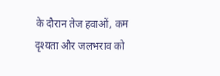के दौरान तेज हवाओं, कम दृश्यता और जलभराव को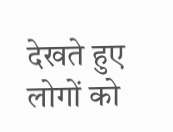देखते हुए लोगों को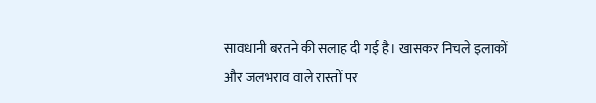सावधानी बरतने की सलाह दी गई है। खासकर निचले इलाकों और जलभराव वाले रास्तों पर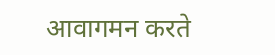आवागमन करते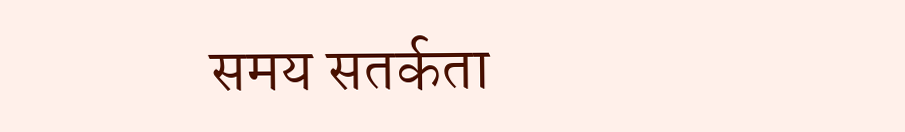समय सतर्कता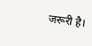जरूरी है।